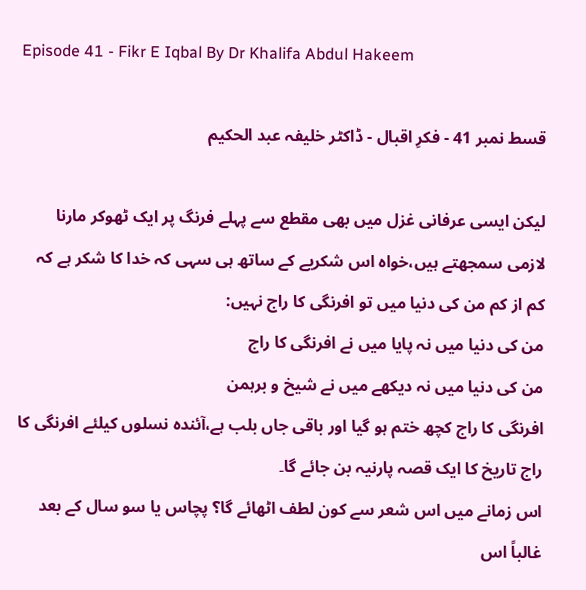Episode 41 - Fikr E Iqbal By Dr Khalifa Abdul Hakeem

قسط نمبر 41 - فکرِ اقبال - ڈاکٹر خلیفہ عبد الحکیم

لیکن ایسی عرفانی غزل میں بھی مقطع سے پہلے فرنگ پر ایک ٹھوکر مارنا لازمی سمجھتے ہیں،خواہ اس شکریے کے ساتھ ہی سہی کہ خدا کا شکر ہے کہ کم از کم من کی دنیا میں تو افرنگی کا راج نہیں:
من کی دنیا میں نہ پایا میں نے افرنگی کا راج
من کی دنیا میں نہ دیکھے میں نے شیخ و برہمن
افرنگی کا راج کچھ ختم ہو گیا اور باقی جاں بلب ہے،آئندہ نسلوں کیلئے افرنگی کا راج تاریخ کا ایک قصہ پارنیہ بن جائے گا۔
اس زمانے میں اس شعر سے کون لطف اٹھائے گا؟ پچاس یا سو سال کے بعد غالباً اس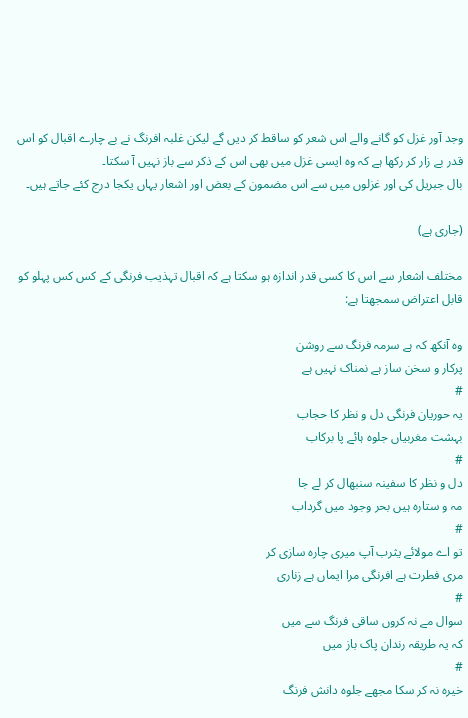وجد آور غزل کو گانے والے اس شعر کو ساقط کر دیں گے لیکن غلبہ افرنگ نے بے چارے اقبال کو اس قدر بے زار کر رکھا ہے کہ وہ ایسی غزل میں بھی اس کے ذکر سے باز نہیں آ سکتا۔
بال جبریل کی اور غزلوں میں سے اس مضمون کے بعض اور اشعار یہاں یکجا درج کئے جاتے ہیں۔

(جاری ہے)

مختلف اشعار سے اس کا کسی قدر اندازہ ہو سکتا ہے کہ اقبال تہذیب فرنگی کے کس کس پہلو کو قابل اعتراض سمجھتا ہے:

وہ آنکھ کہ ہے سرمہ فرنگ سے روشن
پرکار و سخن ساز ہے نمناک نہیں ہے
#
یہ حوریان فرنگی دل و نظر کا حجاب
بہشت مغربیاں جلوہ ہائے پا برکاب
#
دل و نظر کا سفینہ سنبھال کر لے جا
مہ و ستارہ ہیں بحر وجود میں گرداب
#
تو اے مولائے یثرب آپ میری چارہ سازی کر
مری فطرت ہے افرنگی مرا ایماں ہے زناری
#
سوال مے نہ کروں ساقی فرنگ سے میں
کہ یہ طریقہ رندان پاک باز میں
#
خیرہ نہ کر سکا مجھے جلوہ دانش فرنگ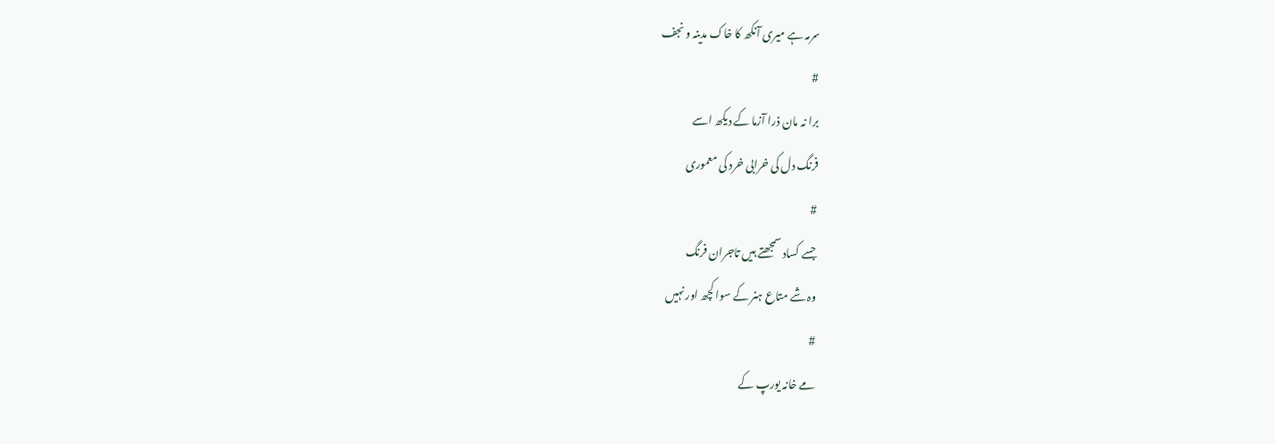سرمہ ہے میری آنکھ کا خاک مدینہ و نجف
#
برا نہ مان ذرا آزما کے دیکھ اسے
فرنگ دل کی خرابی خرد کی معموری
#
جسے کساد سمجھتے ہیں تاجران فرنگ
وہ شے متاع ہنر کے سوا کچھ اور نہیں
#
مے خانہ یورپ کے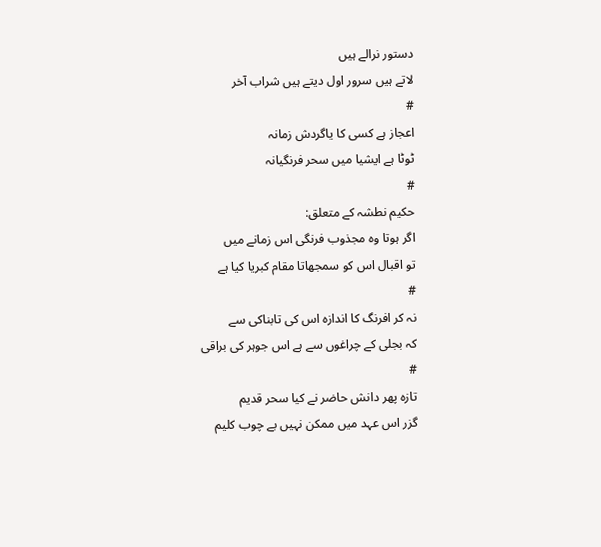دستور نرالے ہیں
لاتے ہیں سرور اول دیتے ہیں شراب آخر
#
اعجاز ہے کسی کا یاگردش زمانہ
ٹوٹا ہے ایشیا میں سحر فرنگیانہ
#
حکیم نطشہ کے متعلق:
اگر ہوتا وہ مجذوب فرنگی اس زمانے میں
تو اقبال اس کو سمجھاتا مقام کبریا کیا ہے
#
نہ کر افرنگ کا اندازہ اس کی تابناکی سے
کہ بجلی کے چراغوں سے ہے اس جوہر کی براقی
#
تازہ پھر دانش حاضر نے کیا سحر قدیم
گزر اس عہد میں ممکن نہیں بے چوب کلیم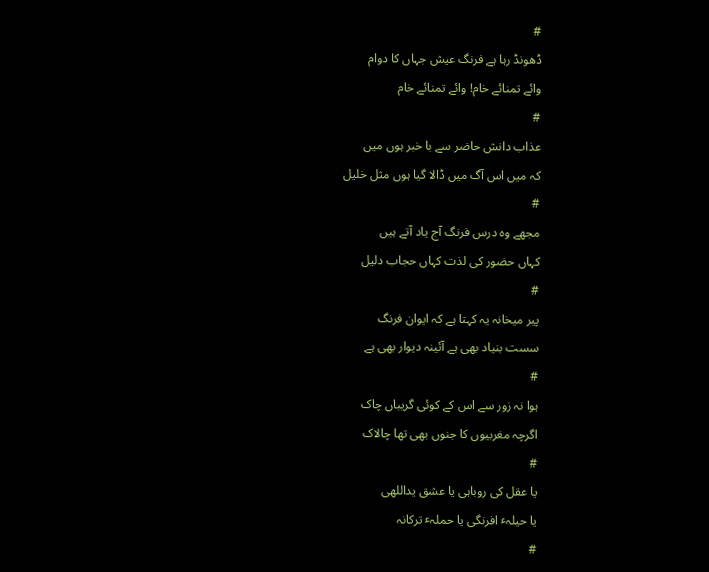#
ڈھونڈ رہا ہے فرنگ عیش جہاں کا دوام
وائے تمنائے خام! وائے تمنائے خام
#
عذاب دانش حاضر سے با خبر ہوں میں
کہ میں اس آگ میں ڈالا گیا ہوں مثل خلیل
#
مجھے وہ درس فرنگ آج یاد آتے ہیں
کہاں حضور کی لذت کہاں حجاب دلیل
#
پیر میخانہ یہ کہتا ہے کہ ایوان فرنگ
سست بنیاد بھی ہے آئینہ دیوار بھی ہے
#
ہوا نہ زور سے اس کے کوئی گریباں چاک
اگرچہ مغربیوں کا جنوں بھی تھا چالاک
#
یا عقل کی روباہی یا عشق یداللھی
یا حیلہٴ افرنگی یا حملہٴ ترکانہ
#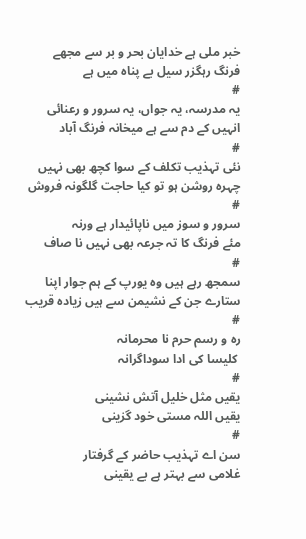خبر ملی ہے خدایان بحر و بر سے مجھے
فرنگ رہگزر سیل بے پناہ میں ہے
#
یہ مدرسہ، یہ جواں، یہ سرور و رعنائی
انہیں کے دم سے ہے میخانہ فرنگ آباد
#
نئی تہذیب تکلف کے سوا کچھ بھی نہیں
چہرہ روشن ہو تو کیا حاجت گلگونہ فروش
#
سرور و سوز میں ناپائیدار ہے ورنہ
مئے فرنگ کا تہ جرعہ بھی نہیں نا صاف
#
سمجھ رہے ہیں وہ یورپ کے ہم جوار اپنا
ستارے جن کے نشیمن سے ہیں زیادہ قریب
#
رہ و رسم حرم نا محرمانہ
 کلیسا کی ادا سوداگرانہ
#
یقیں مثل خلیل آتش نشینی
یقیں اللہ مستی خود گزینی
#
سن اے تہذیب حاضر کے گرفتار
غلامی سے بہتر ہے بے یقینی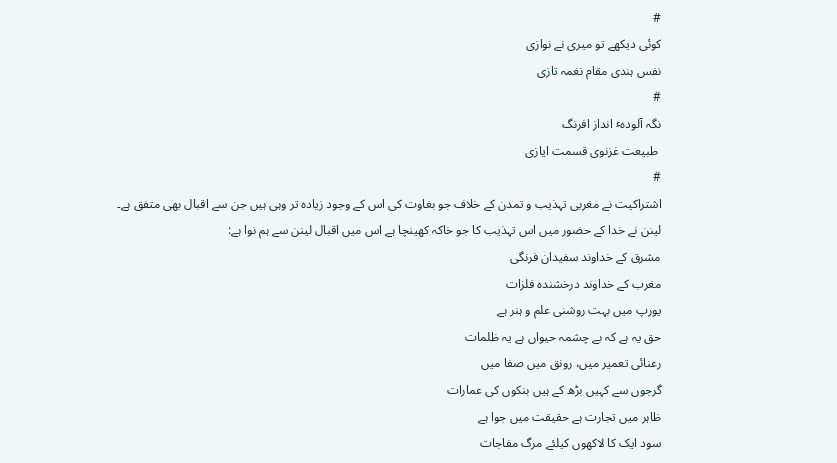#
کوئی دیکھے تو میری نے نوازی
نفس ہندی مقام نغمہ تازی
#
نگہ آلودہٴ انداز افرنگ
 طبیعت غزنوی قسمت ایازی
#
اشتراکیت نے مغربی تہذیب و تمدن کے خلاف جو بغاوت کی اس کے وجود زیادہ تر وہی ہیں جن سے اقبال بھی متفق ہے۔
لینن نے خدا کے حضور میں اس تہذیب کا جو خاکہ کھینچا ہے اس میں اقبال لینن سے ہم نوا ہے:
مشرق کے خداوند سفیدان فرنگی
مغرب کے خداوند درخشندہ فلزات
یورپ میں بہت روشنی علم و ہنر ہے
حق یہ ہے کہ بے چشمہ حیواں ہے یہ ظلمات
رعنائی تعمیر میں، رونق میں صفا میں
گرجوں سے کہیں بڑھ کے ہیں بنکوں کی عمارات
ظاہر میں تجارت ہے حقیقت میں جوا ہے
سود ایک کا لاکھوں کیلئے مرگ مفاجات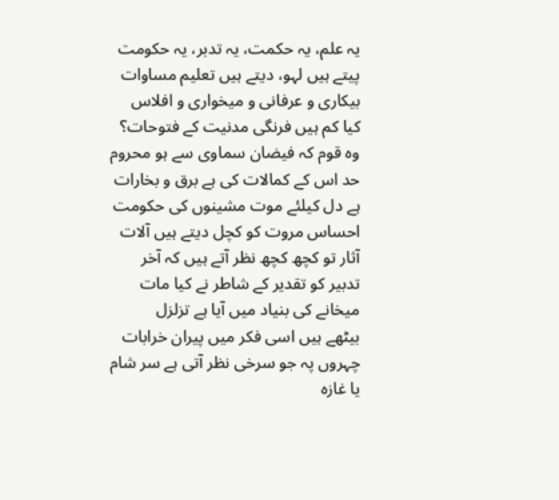یہ علم، یہ حکمت، یہ تدبر، یہ حکومت
پیتے ہیں لہو، دیتے ہیں تعلیم مساوات
بیکاری و عرفانی و میخواری و افلاس
کیا کم ہیں فرنگی مدنیت کے فتوحات؟
وہ قوم کہ فیضان سماوی سے ہو محروم
حد اس کے کمالات کی ہے برق و بخارات
ہے دل کیلئے موت مشینوں کی حکومت
احساس مروت کو کچل دیتے ہیں آلات
آثار تو کچھ کچھ نظر آتے ہیں کہ آخر
تدبیر کو تقدیر کے شاطر نے کیا مات
میخانے کی بنیاد میں آیا ہے تزلزل
بیٹھے ہیں اسی فکر میں پیران خرابات
چہروں پہ جو سرخی نظر آتی ہے سر شام
یا غازہ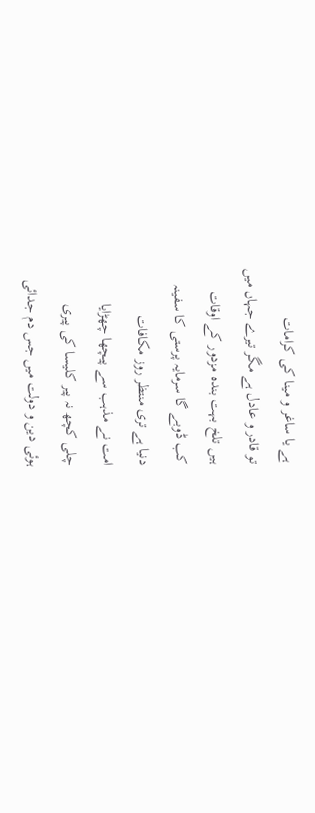ہے یا ساغر و مینا کی کرامات
تو قادر و عادل ہے مگر تیرے جہاں میں
ہیں تلخ بہت بندہ مزدور کے اوقات
کب ڈوبے گا سرمایہ پرستی کا سفینہ
دنیا ہے تری منتظر روز مکافات
امت نے مذہب سے پیچھا چھڑایا
چلی کچھ نہ پیر کلیسا کی پیری
ہوئی دین و دولت میں جس دم جدائی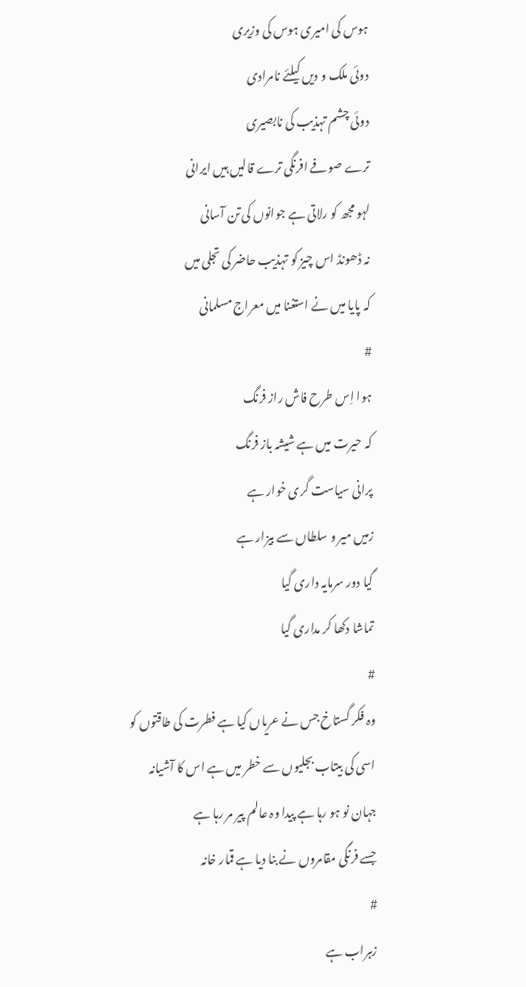ہوس کی امیری ہوس کی وزیری
دوئی ملک و دیں کیلئے نامرادی
دوئی چشم تہذیب کی نابصیری
ترے صوفے افرنگی ترے قالیں ہیں ایرانی
لہو مجھ کو رلاتی ہے جوانوں کی تن آسانی
نہ ڈھونڈ اس چیز کو تہذیب حاضر کی تجلی میں
کہ پایا میں نے استغنا میں معراج مسلمانی
#
ہوا اِس طرح فاش راز فرنگ
کہ حیرت میں ہے شیشہ باز فرنگ
پرانی سیاست گری خوار ہے
زمیں میر و سلطاں سے بیزار ہے
گیا دور سرمایہ داری گیا
تماشا دکھا کر مداری گیا
#
وہ فکر گستاخ جس نے عریاں کیا ہے فطرت کی طاقتوں کو
اسی کی بیتاب بجلیوں سے خطر میں ہے اس کا آشیانہ
جہان نو ہو رہا ہے پیدا وہ عالم پیر مر رہا ہے
جسے فرنگی مقامروں نے بنا دیا ہے قمار خانہ
#
زہراب ہے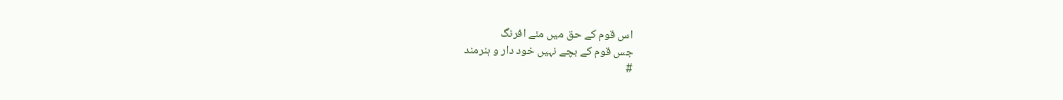اس قوم کے حق میں مئے افرنگ
جس قوم کے بچے نہیں خود دار و ہنرمند
#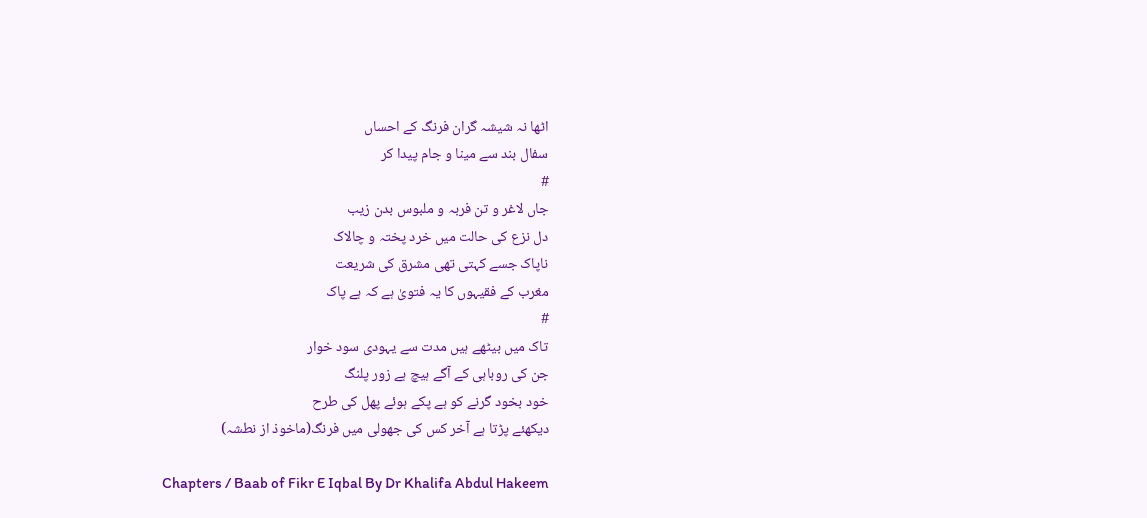اٹھا نہ شیشہ گران فرنگ کے احساں
سفال بند سے مینا و جام پیدا کر
#
جاں لاغر و تن فربہ و ملبوس بدن زیب
دل نزع کی حالت میں خرد پختہ و چالاک
ناپاک جسے کہتی تھی مشرق کی شریعت
مغرب کے فقیہوں کا یہ فتویٰ ہے کہ ہے پاک
#
تاک میں بیٹھے ہیں مدت سے یہودی سود خوار
جن کی روباہی کے آگے ہیچ ہے زور پلنگ
خود بخود گرنے کو ہے پکے ہوئے پھل کی طرح
دیکھئے پڑتا ہے آخر کس کی جھولی میں فرنگ(ماخوذ از نطشہ)

Chapters / Baab of Fikr E Iqbal By Dr Khalifa Abdul Hakeem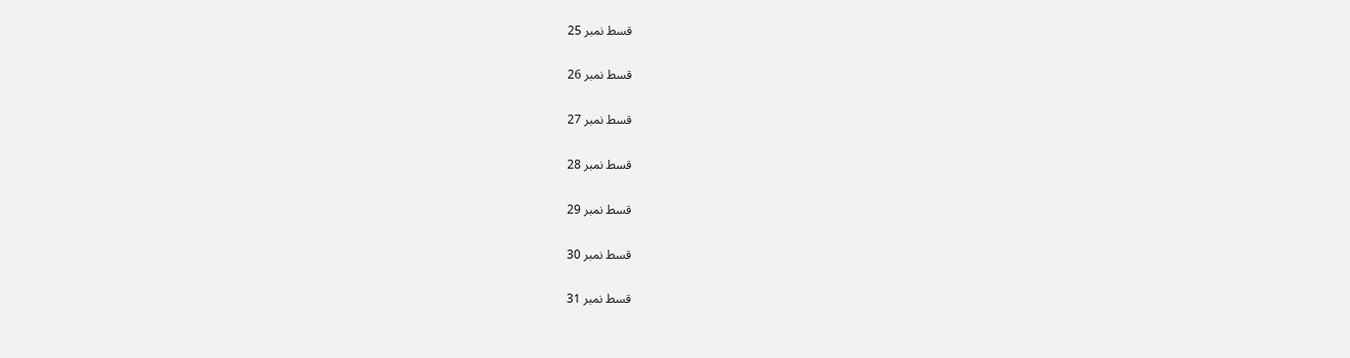قسط نمبر 25

قسط نمبر 26

قسط نمبر 27

قسط نمبر 28

قسط نمبر 29

قسط نمبر 30

قسط نمبر 31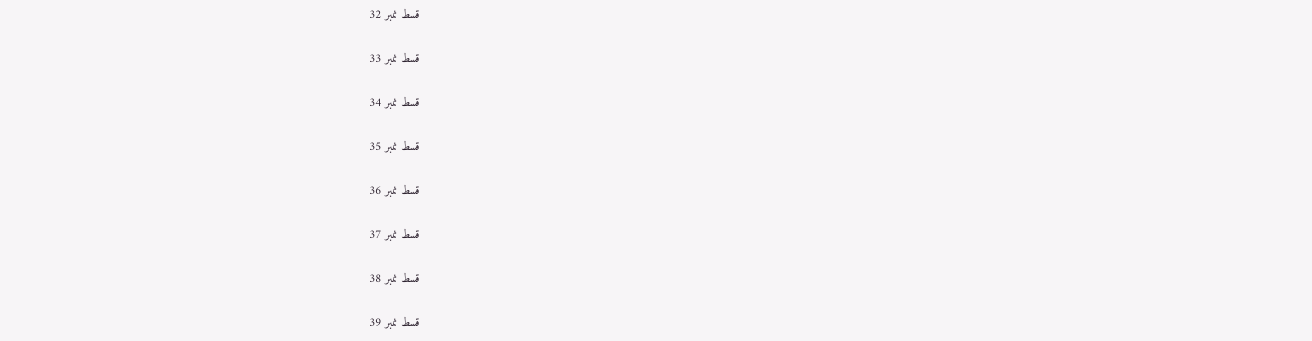قسط نمبر 32

قسط نمبر 33

قسط نمبر 34

قسط نمبر 35

قسط نمبر 36

قسط نمبر 37

قسط نمبر 38

قسط نمبر 39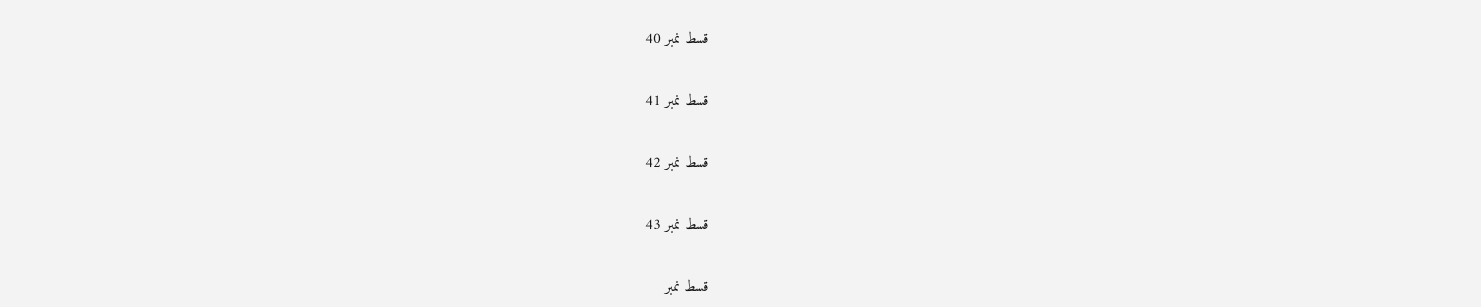قسط نمبر 40

قسط نمبر 41

قسط نمبر 42

قسط نمبر 43

قسط نمبر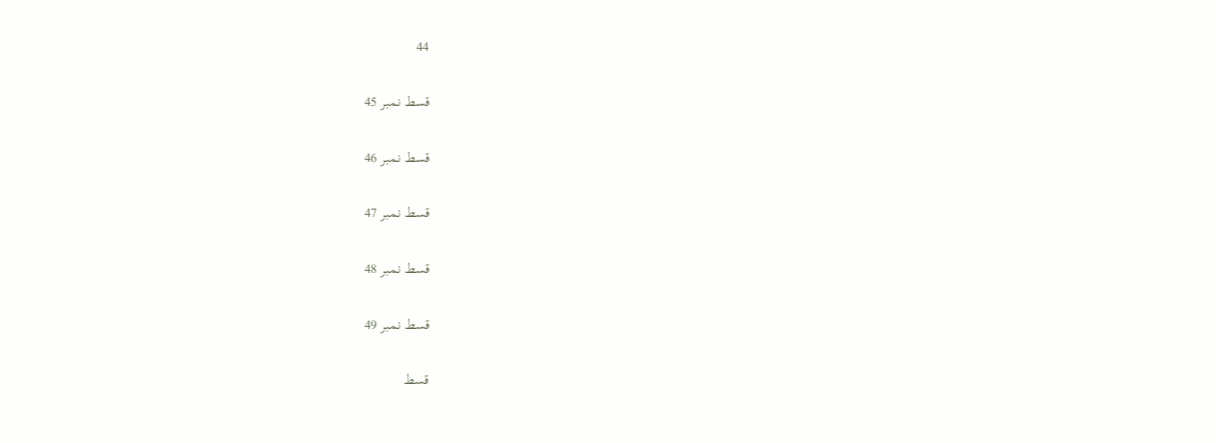44

قسط نمبر 45

قسط نمبر 46

قسط نمبر 47

قسط نمبر 48

قسط نمبر 49

قسط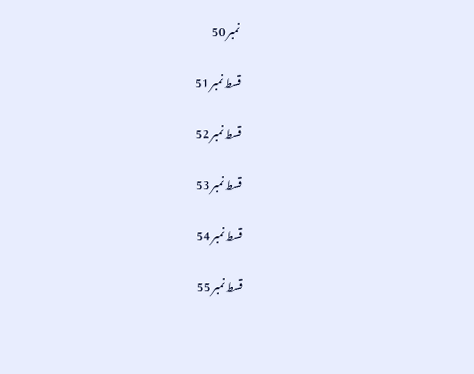نمبر 50

قسط نمبر 51

قسط نمبر 52

قسط نمبر 53

قسط نمبر 54

قسط نمبر 55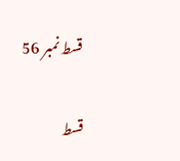قسط نمبر 56

قسط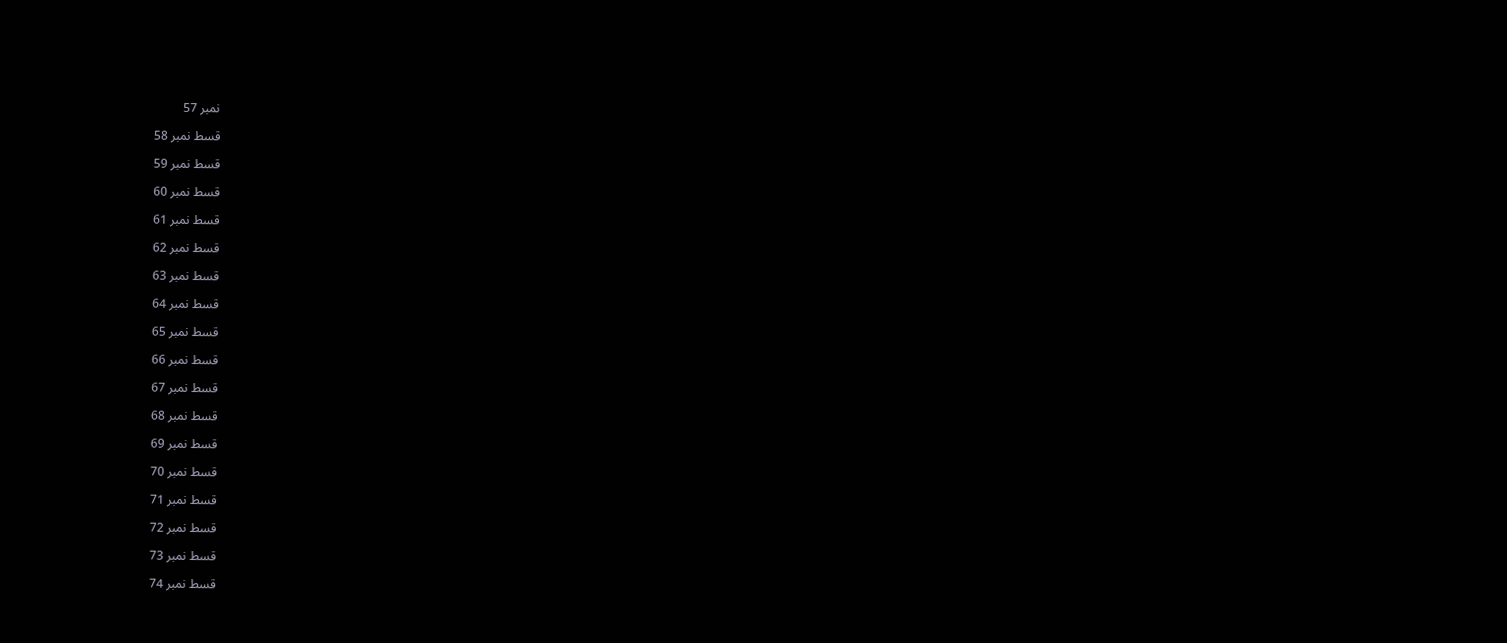نمبر 57

قسط نمبر 58

قسط نمبر 59

قسط نمبر 60

قسط نمبر 61

قسط نمبر 62

قسط نمبر 63

قسط نمبر 64

قسط نمبر 65

قسط نمبر 66

قسط نمبر 67

قسط نمبر 68

قسط نمبر 69

قسط نمبر 70

قسط نمبر 71

قسط نمبر 72

قسط نمبر 73

قسط نمبر 74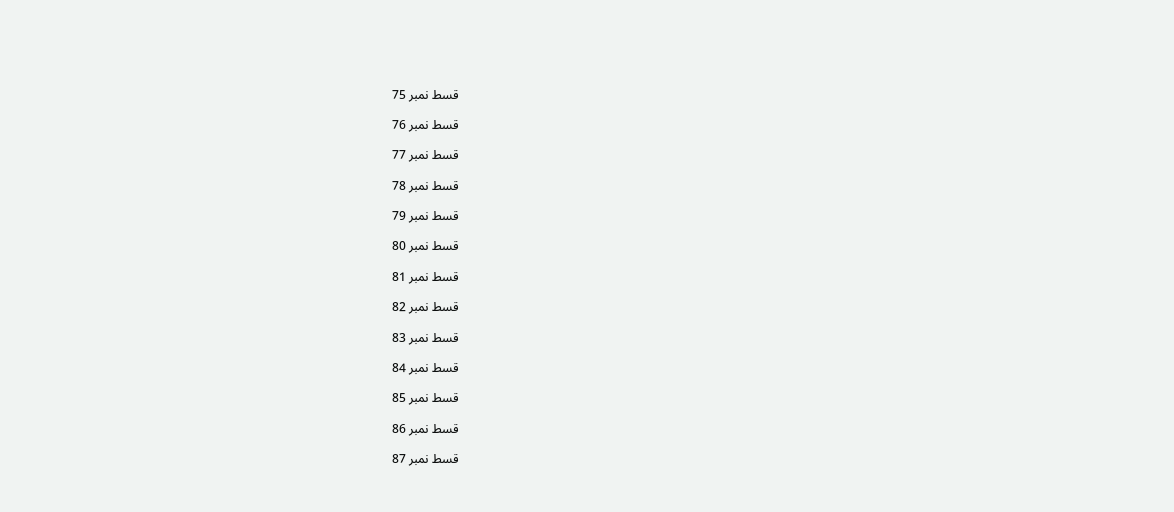قسط نمبر 75

قسط نمبر 76

قسط نمبر 77

قسط نمبر 78

قسط نمبر 79

قسط نمبر 80

قسط نمبر 81

قسط نمبر 82

قسط نمبر 83

قسط نمبر 84

قسط نمبر 85

قسط نمبر 86

قسط نمبر 87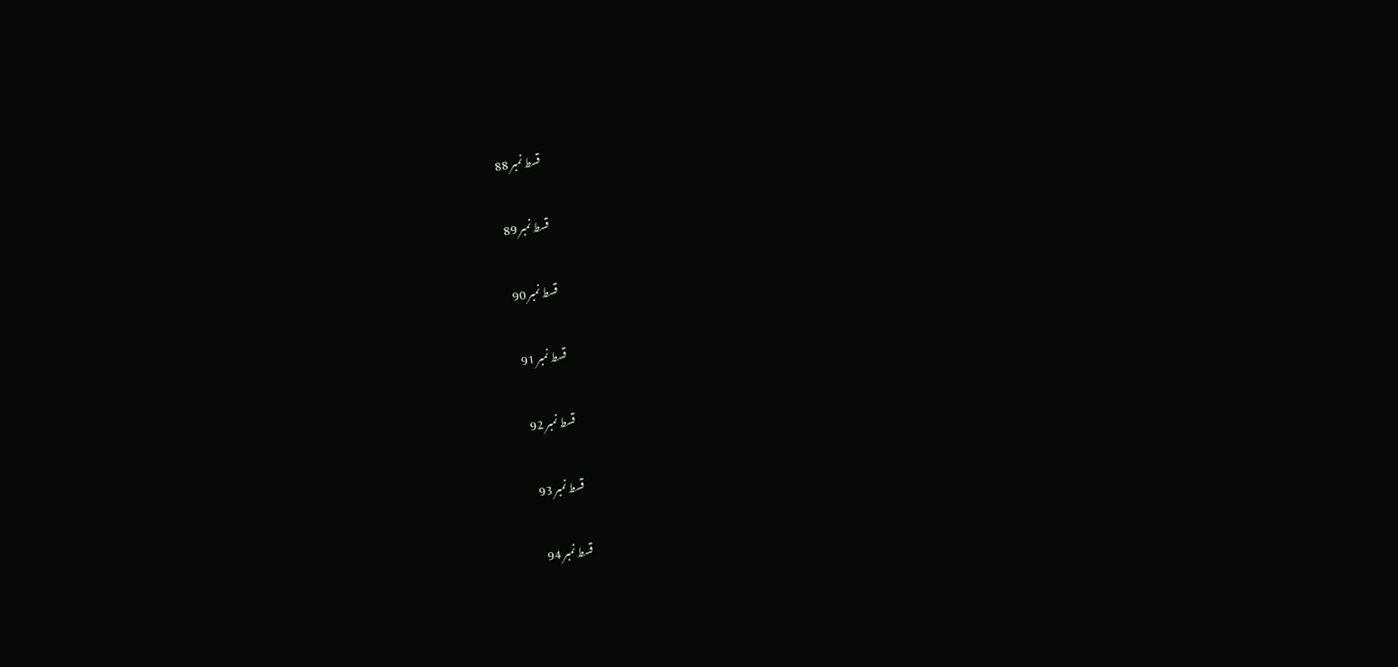قسط نمبر 88

قسط نمبر 89

قسط نمبر 90

قسط نمبر 91

قسط نمبر 92

قسط نمبر 93

قسط نمبر 94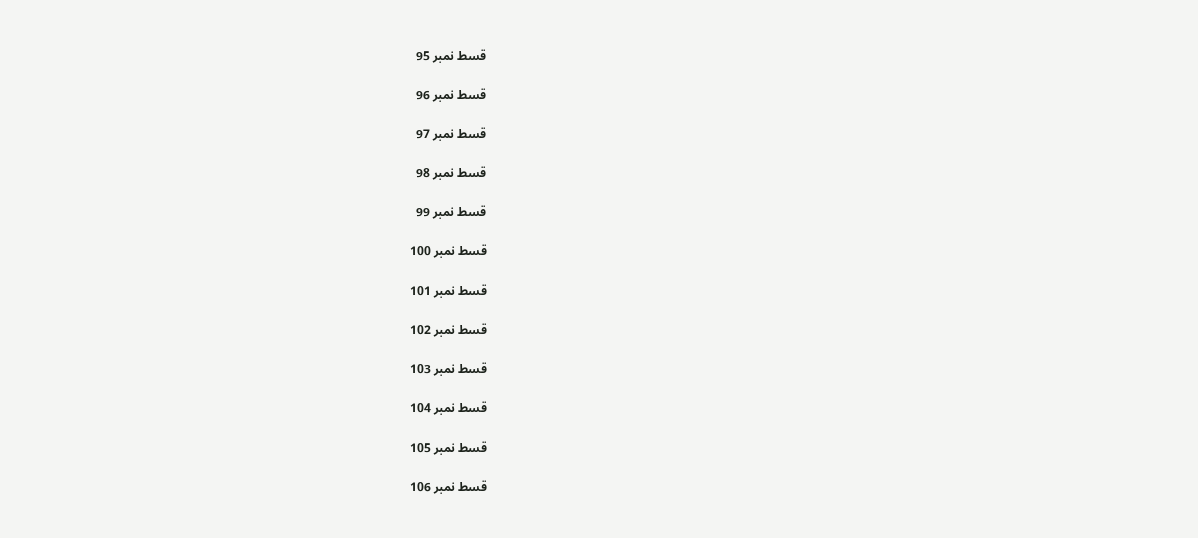قسط نمبر 95

قسط نمبر 96

قسط نمبر 97

قسط نمبر 98

قسط نمبر 99

قسط نمبر 100

قسط نمبر 101

قسط نمبر 102

قسط نمبر 103

قسط نمبر 104

قسط نمبر 105

قسط نمبر 106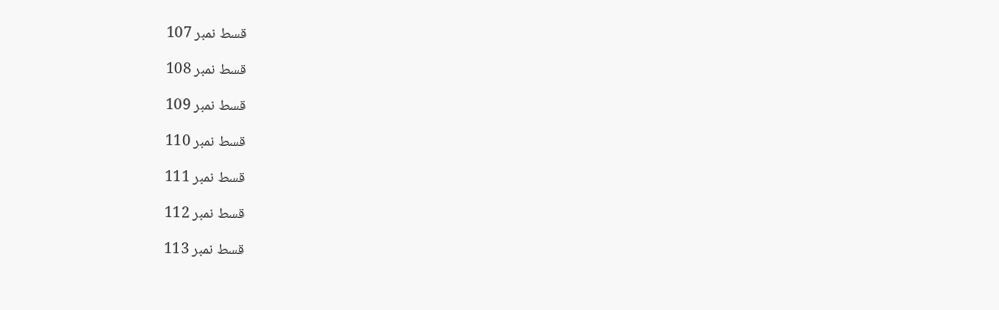قسط نمبر 107

قسط نمبر 108

قسط نمبر 109

قسط نمبر 110

قسط نمبر 111

قسط نمبر 112

قسط نمبر 113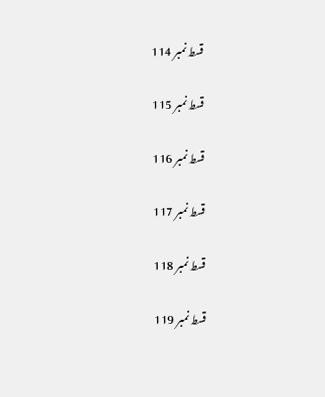قسط نمبر 114

قسط نمبر 115

قسط نمبر 116

قسط نمبر 117

قسط نمبر 118

قسط نمبر 119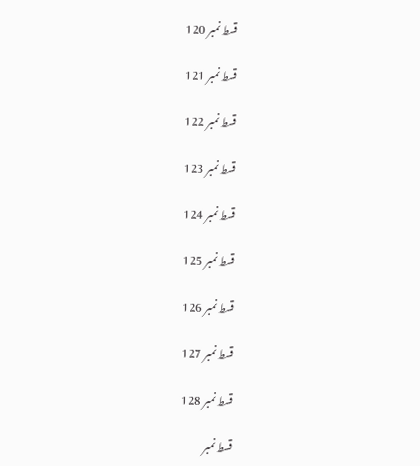قسط نمبر 120

قسط نمبر 121

قسط نمبر 122

قسط نمبر 123

قسط نمبر 124

قسط نمبر 125

قسط نمبر 126

قسط نمبر 127

قسط نمبر 128

قسط نمبر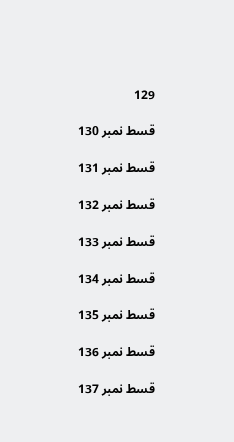129

قسط نمبر 130

قسط نمبر 131

قسط نمبر 132

قسط نمبر 133

قسط نمبر 134

قسط نمبر 135

قسط نمبر 136

قسط نمبر 137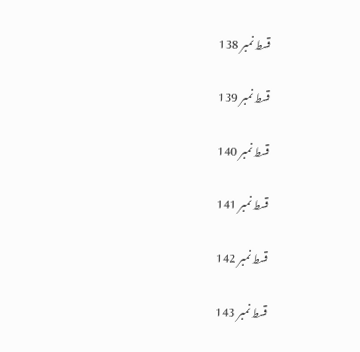قسط نمبر 138

قسط نمبر 139

قسط نمبر 140

قسط نمبر 141

قسط نمبر 142

قسط نمبر 143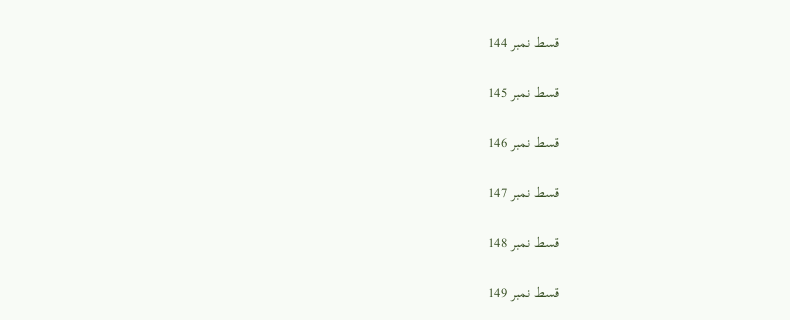قسط نمبر 144

قسط نمبر 145

قسط نمبر 146

قسط نمبر 147

قسط نمبر 148

قسط نمبر 149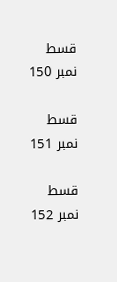قسط نمبر 150

قسط نمبر 151

قسط نمبر 152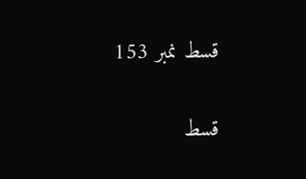قسط نمبر 153

قسط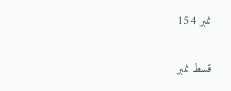نمبر 154

قسط نمبر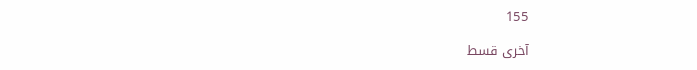155

آخری قسط